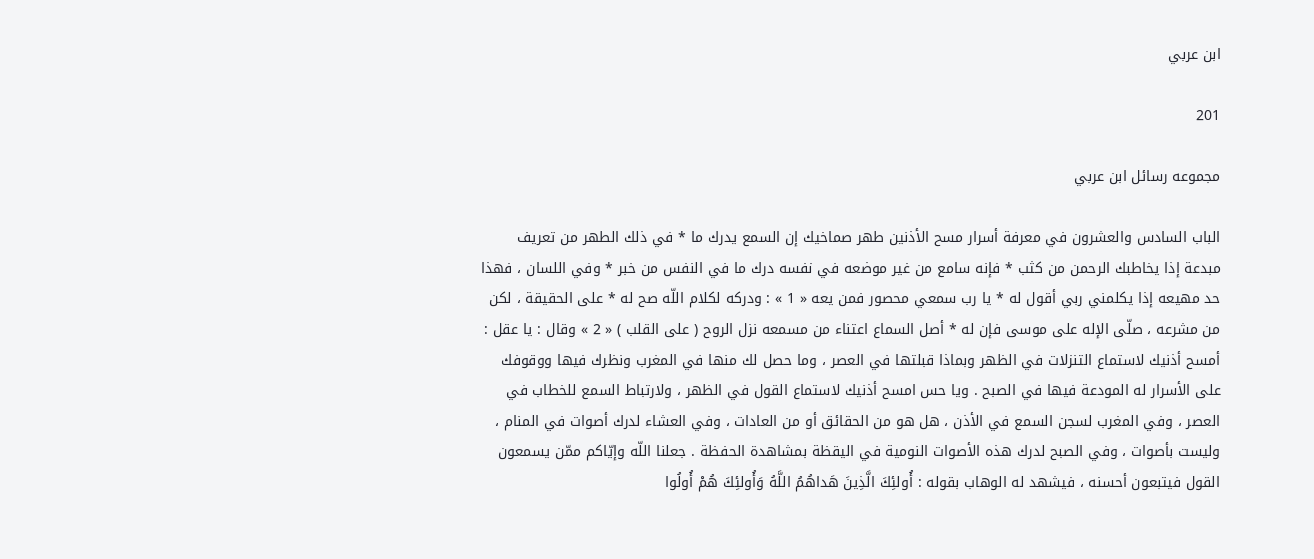ابن عربي

201

مجموعه رسائل ابن عربي

الباب السادس والعشرون في معرفة أسرار مسح الأذنين طهر صماخيك إن السمع يدرك ما * في ذلك الطهر من تعريف مبدعة إذا يخاطبك الرحمن من كثب * فإنه سامع من غير موضعه في نفسه درك ما في النفس من خبر * وفي اللسان ، فهذا حد مهيعه إذا يكلمني ربي أقول له * يا رب سمعي محصور فمن يعه « 1 » : ودركه لكلام اللّه صح له * على الحقيقة ، لكن من مشرعه ، صلّى الإله على موسى فإن له * أصل السماع اعتناء من مسمعه نزل الروح ( على القلب ) « 2 » وقال : يا عقل : أمسح أذنيك لاستماع التنزلات في الظهر وبماذا قبلتها في العصر ، وما حصل لك منها في المغرب ونظرك فيها ووقوفك على الأسرار له المودعة فيها في الصبح . ويا حس امسح أذنيك لاستماع القول في الظهر ، ولارتباط السمع للخطاب في العصر ، وفي المغرب لسجن السمع في الأذن ، هل هو من الحقائق أو من العادات ، وفي العشاء لدرك أصوات في المنام ، وليست بأصوات ، وفي الصبح لدرك هذه الأصوات النومية في اليقظة بمشاهدة الحفظة . جعلنا اللّه وإيّاكم ممّن يسمعون القول فيتبعون أحسنه ، فيشهد له الوهاب بقوله : أُولئِكَ الَّذِينَ هَداهُمُ اللَّهُ وَأُولئِكَ هُمْ أُولُوا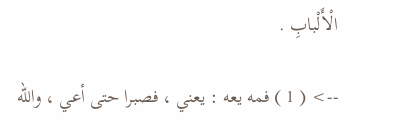الْأَلْبابِ .

--> ( 1 ) فمه يعه : يعني ، فصبرا حتى أعي ، واللّه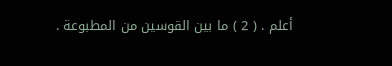أعلم . ( 2 ) ما بين القوسين من المطبوعة .